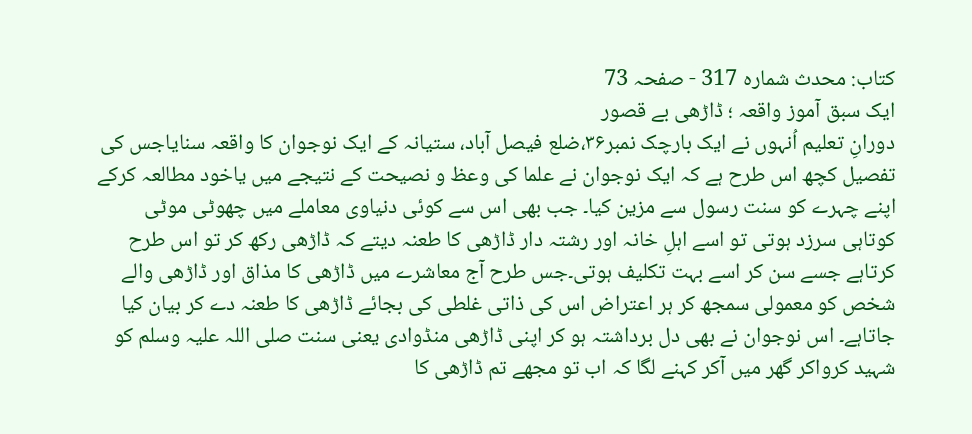کتاب: محدث شمارہ 317 - صفحہ 73
ایک سبق آموز واقعہ ؛ ڈاڑھی بے قصور
دورانِ تعلیم اُنہوں نے ایک بارچک نمبر۳۶،ضلع فیصل آباد، ستیانہ کے ایک نوجوان کا واقعہ سنایاجس کی تفصیل کچھ اس طرح ہے کہ ایک نوجوان نے علما کی وعظ و نصیحت کے نتیجے میں یاخود مطالعہ کرکے اپنے چہرے کو سنت رسول سے مزین کیا۔ جب بھی اس سے کوئی دنیاوی معاملے میں چھوٹی موٹی کوتاہی سرزد ہوتی تو اسے اہلِ خانہ اور رشتہ دار ڈاڑھی کا طعنہ دیتے کہ ڈاڑھی رکھ کر تو اس طرح کرتاہے جسے سن کر اسے بہت تکلیف ہوتی۔جس طرح آج معاشرے میں ڈاڑھی کا مذاق اور ڈاڑھی والے شخص کو معمولی سمجھ کر ہر اعتراض اس کی ذاتی غلطی کی بجائے ڈاڑھی کا طعنہ دے کر بیان کیا جاتاہے۔ اس نوجوان نے بھی دل برداشتہ ہو کر اپنی ڈاڑھی منڈوادی یعنی سنت صلی اللہ علیہ وسلم کو شہید کرواکر گھر میں آکر کہنے لگا کہ اب تو مجھے تم ڈاڑھی کا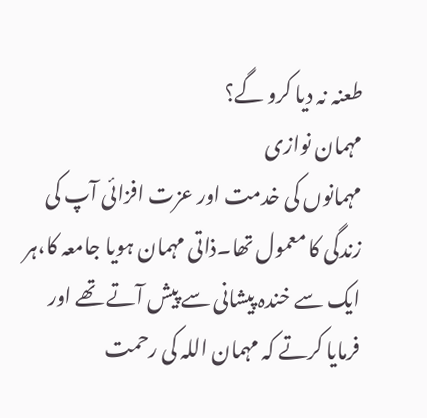طعنہ نہ دیا کرو گے؟
مہمان نوازی
مہمانوں کی خدمت اور عزت افزائی آپ کی زندگی کا معمول تھا۔ذاتی مہمان ہویا جامعہ کا،ہر ایک سے خندہ پیشانی سے پیش آتے تھے اور فرمایا کرتے کہ مہمان اللہ کی رحمت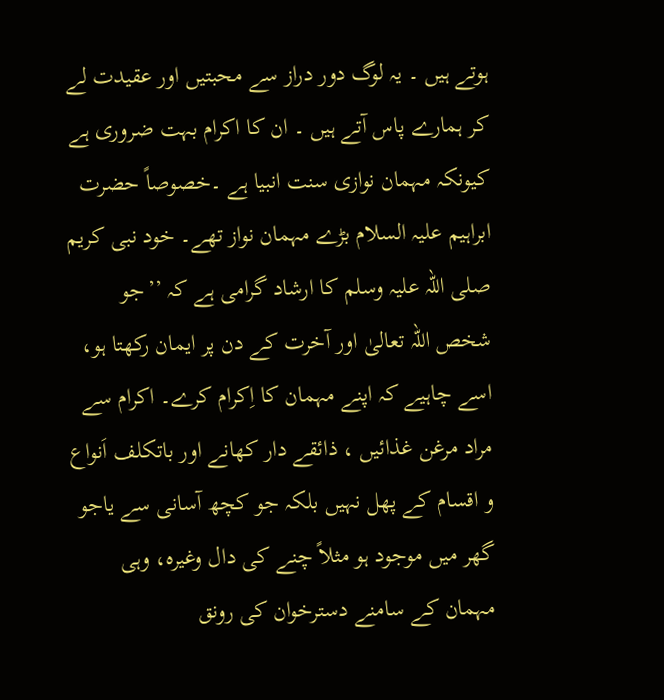ہوتے ہیں ۔ یہ لوگ دور دراز سے محبتیں اور عقیدت لے کر ہمارے پاس آتے ہیں ۔ ان کا اکرام بہت ضروری ہے کیونکہ مہمان نوازی سنت انبیا ہے ۔خصوصاً حضرت ابراہیم علیہ السلام بڑے مہمان نواز تھے۔ خود نبی کریم صلی اللہ علیہ وسلم کا ارشاد گرامی ہے کہ ’’جو شخص اللہ تعالیٰ اور آخرت کے دن پر ایمان رکھتا ہو، اسے چاہیے کہ اپنے مہمان کا اِکرام کرے۔ اکرام سے مراد مرغن غذائیں ، ذائقے دار کھانے اور باتکلف اَنواع و اقسام کے پھل نہیں بلکہ جو کچھ آسانی سے یاجو گھر میں موجود ہو مثلاً چنے کی دال وغیرہ، وہی مہمان کے سامنے دسترخوان کی رونق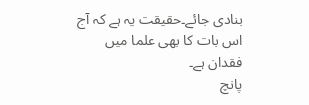بنادی جائے۔حقیقت یہ ہے کہ آج اس بات کا بھی علما میں فقدان ہے۔
پانچ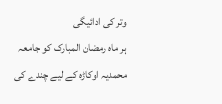وتر کی ادائیگی
ہر ماہ رمضان المبارک کو جامعہ محمدیہ اوکاڑہ کے لیے چندے کی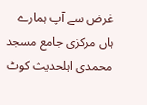غرض سے آپ ہمارے ہاں مرکزی جامع مسجد محمدی اہلحدیث کوٹ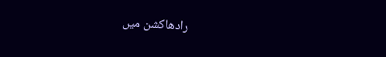رادھاکشن میں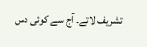تشریف لاتے۔ آج سے کوئی دس